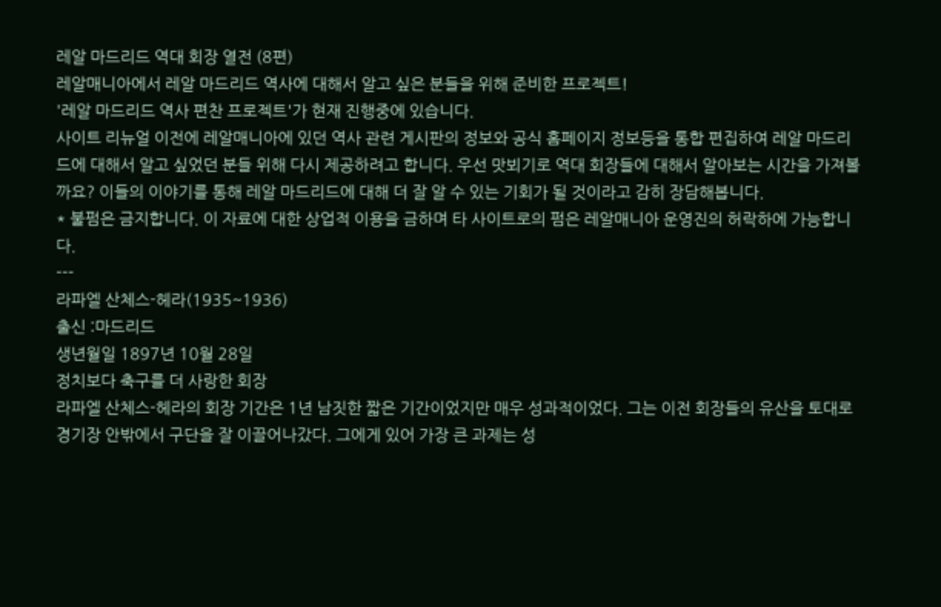레알 마드리드 역대 회장 열전 (8편)
레알매니아에서 레알 마드리드 역사에 대해서 알고 싶은 분들을 위해 준비한 프로젝트!
'레알 마드리드 역사 편찬 프로젝트'가 현재 진행중에 있습니다.
사이트 리뉴얼 이전에 레알매니아에 있던 역사 관련 게시판의 정보와 공식 홈페이지 정보등을 통합 편집하여 레알 마드리드에 대해서 알고 싶었던 분들 위해 다시 제공하려고 합니다. 우선 맛뵈기로 역대 회장들에 대해서 알아보는 시간을 가져볼까요? 이들의 이야기를 통해 레알 마드리드에 대해 더 잘 알 수 있는 기회가 될 것이라고 감히 장담해봅니다.
* 불펌은 금지합니다. 이 자료에 대한 상업적 이용을 금하며 타 사이트로의 펌은 레알매니아 운영진의 허락하에 가능합니다.
---
라파엘 산체스-헤라(1935~1936)
출신 :마드리드
생년월일 1897년 10월 28일
정치보다 축구를 더 사랑한 회장
라파엘 산체스-헤라의 회장 기간은 1년 남짓한 짧은 기간이었지만 매우 성과적이었다. 그는 이전 회장들의 유산을 토대로 경기장 안밖에서 구단을 잘 이끌어나갔다. 그에게 있어 가장 큰 과제는 성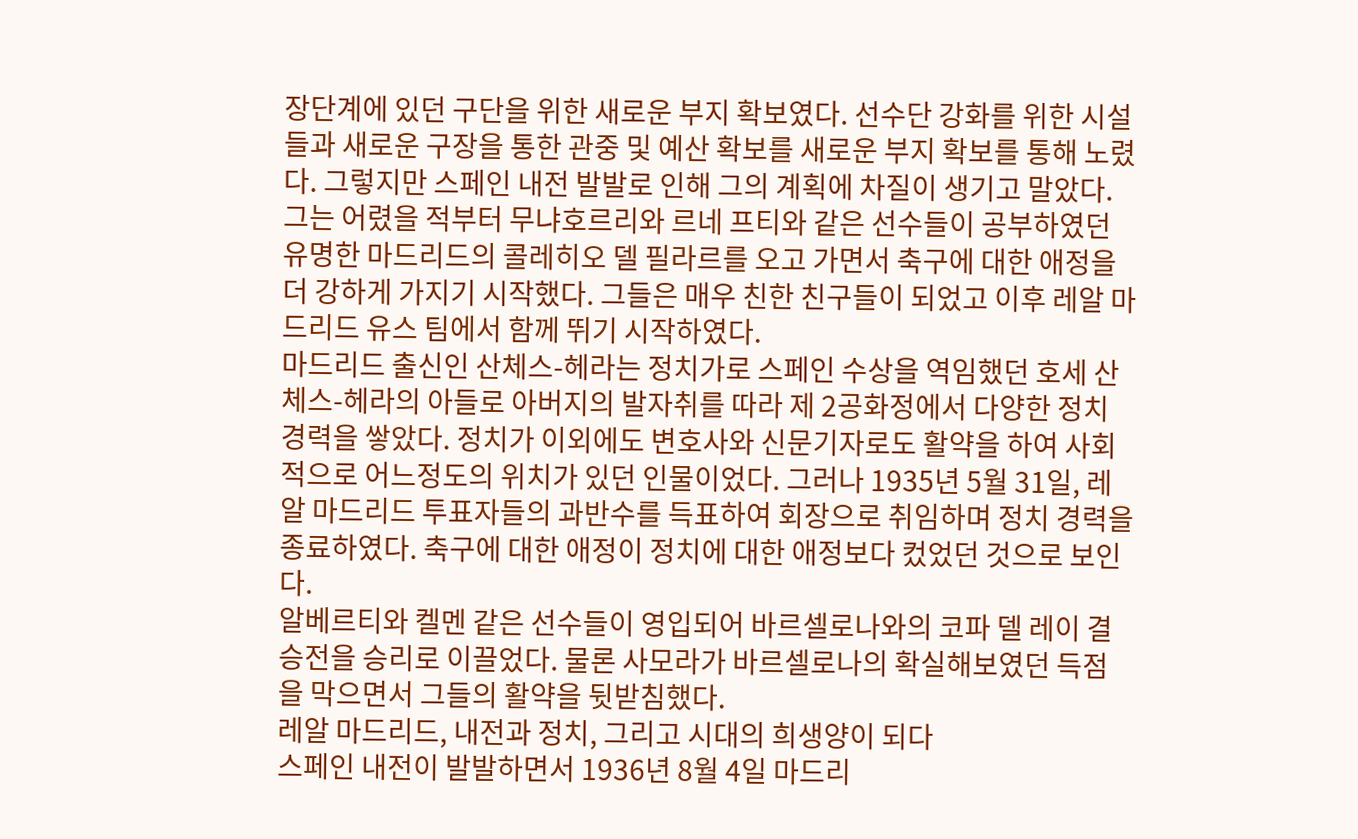장단계에 있던 구단을 위한 새로운 부지 확보였다. 선수단 강화를 위한 시설들과 새로운 구장을 통한 관중 및 예산 확보를 새로운 부지 확보를 통해 노렸다. 그렇지만 스페인 내전 발발로 인해 그의 계획에 차질이 생기고 말았다.
그는 어렸을 적부터 무냐호르리와 르네 프티와 같은 선수들이 공부하였던 유명한 마드리드의 콜레히오 델 필라르를 오고 가면서 축구에 대한 애정을 더 강하게 가지기 시작했다. 그들은 매우 친한 친구들이 되었고 이후 레알 마드리드 유스 팀에서 함께 뛰기 시작하였다.
마드리드 출신인 산체스-헤라는 정치가로 스페인 수상을 역임했던 호세 산체스-헤라의 아들로 아버지의 발자취를 따라 제 2공화정에서 다양한 정치 경력을 쌓았다. 정치가 이외에도 변호사와 신문기자로도 활약을 하여 사회적으로 어느정도의 위치가 있던 인물이었다. 그러나 1935년 5월 31일, 레알 마드리드 투표자들의 과반수를 득표하여 회장으로 취임하며 정치 경력을 종료하였다. 축구에 대한 애정이 정치에 대한 애정보다 컸었던 것으로 보인다.
알베르티와 켈멘 같은 선수들이 영입되어 바르셀로나와의 코파 델 레이 결승전을 승리로 이끌었다. 물론 사모라가 바르셀로나의 확실해보였던 득점을 막으면서 그들의 활약을 뒷받침했다.
레알 마드리드, 내전과 정치, 그리고 시대의 희생양이 되다
스페인 내전이 발발하면서 1936년 8월 4일 마드리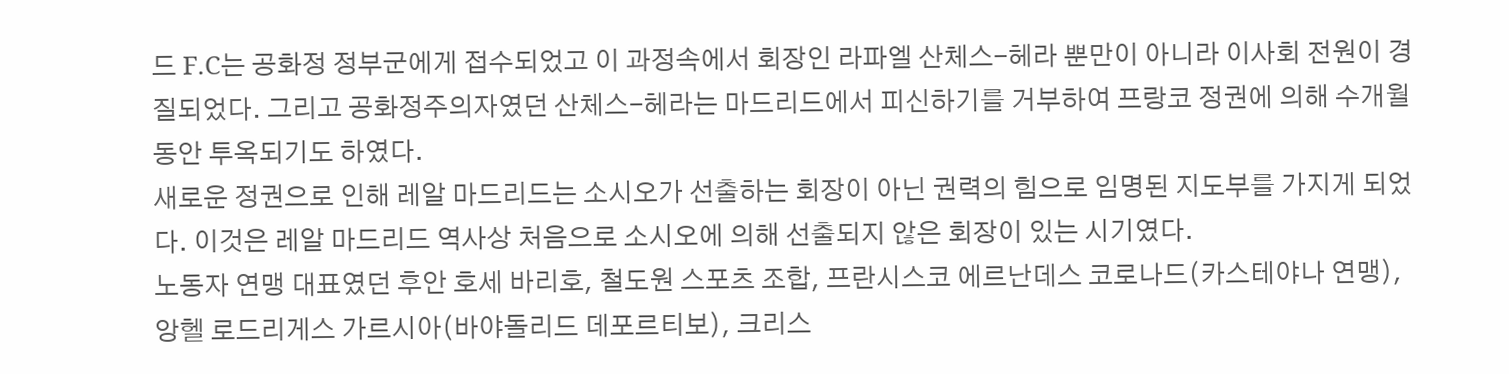드 F.C는 공화정 정부군에게 접수되었고 이 과정속에서 회장인 라파엘 산체스-헤라 뿐만이 아니라 이사회 전원이 경질되었다. 그리고 공화정주의자였던 산체스-헤라는 마드리드에서 피신하기를 거부하여 프랑코 정권에 의해 수개월동안 투옥되기도 하였다.
새로운 정권으로 인해 레알 마드리드는 소시오가 선출하는 회장이 아닌 권력의 힘으로 임명된 지도부를 가지게 되었다. 이것은 레알 마드리드 역사상 처음으로 소시오에 의해 선출되지 않은 회장이 있는 시기였다.
노동자 연맹 대표였던 후안 호세 바리호, 철도원 스포츠 조합, 프란시스코 에르난데스 코로나드(카스테야나 연맹), 앙헬 로드리게스 가르시아(바야돌리드 데포르티보), 크리스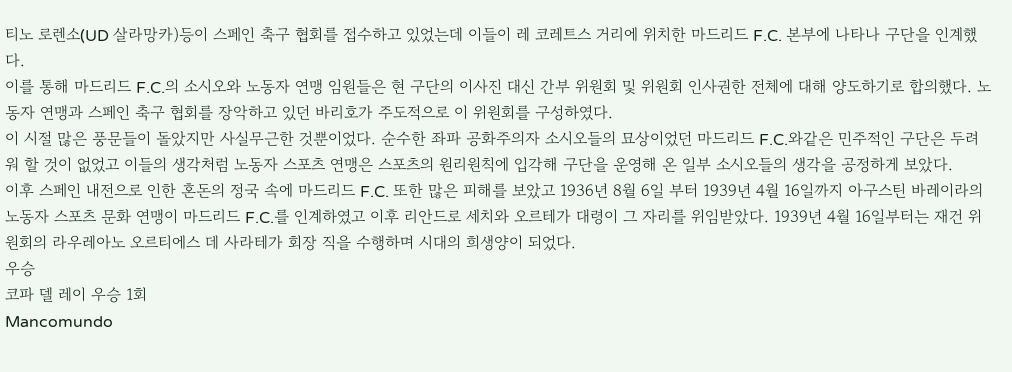티노 로렌소(UD 살라망카)등이 스페인 축구 협회를 접수하고 있었는데 이들이 레 코레트스 거리에 위치한 마드리드 F.C. 본부에 나타나 구단을 인계했다.
이를 통해 마드리드 F.C.의 소시오와 노동자 연맹 임원들은 현 구단의 이사진 대신 간부 위원회 및 위원회 인사권한 전체에 대해 양도하기로 합의했다. 노동자 연맹과 스페인 축구 협회를 장악하고 있던 바리호가 주도적으로 이 위원회를 구성하였다.
이 시절 많은 풍문들이 돌았지만 사실무근한 것뿐이었다. 순수한 좌파 공화주의자 소시오들의 묘상이었던 마드리드 F.C.와같은 민주적인 구단은 두려워 할 것이 없었고 이들의 생각처럼 노동자 스포츠 연맹은 스포츠의 원리원칙에 입각해 구단을 운영해 온 일부 소시오들의 생각을 공정하게 보았다.
이후 스페인 내전으로 인한 혼돈의 정국 속에 마드리드 F.C. 또한 많은 피해를 보았고 1936년 8월 6일 부터 1939년 4월 16일까지 아구스틴 바레이라의 노동자 스포츠 문화 연맹이 마드리드 F.C.를 인계하였고 이후 리안드로 세치와 오르테가 대령이 그 자리를 위임받았다. 1939년 4월 16일부터는 재건 위원회의 라우레아노 오르티에스 데 사라테가 회장 직을 수행하며 시대의 희생양이 되었다.
우승
코파 델 레이 우승 1회
Mancomundo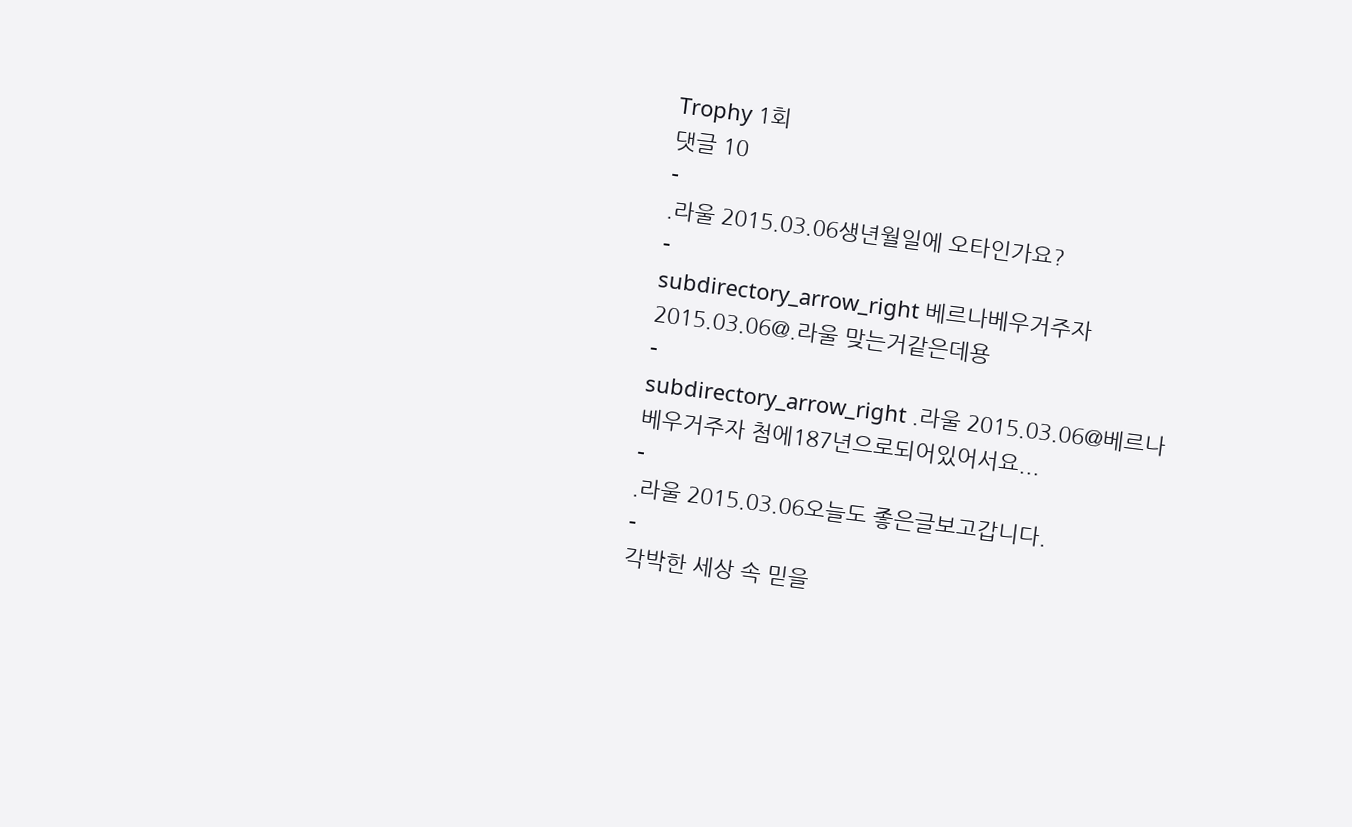Trophy 1회
댓글 10
-
.라울 2015.03.06생년월일에 오타인가요?
-
subdirectory_arrow_right 베르나베우거주자 2015.03.06@.라울 맞는거같은데용
-
subdirectory_arrow_right .라울 2015.03.06@베르나베우거주자 첨에187년으로되어있어서요...
-
.라울 2015.03.06오늘도 좋은글보고갑니다.
-
각박한 세상 속 믿을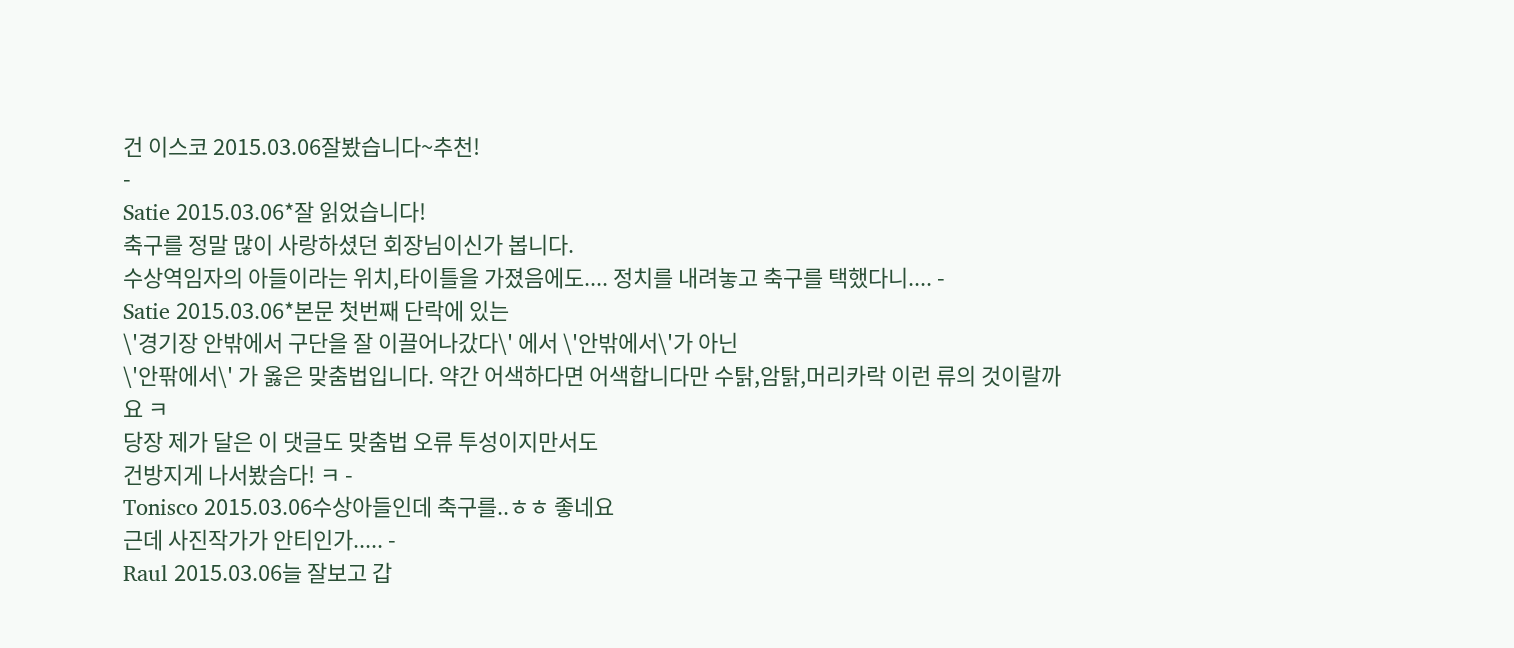건 이스코 2015.03.06잘봤습니다~추천!
-
Satie 2015.03.06*잘 읽었습니다!
축구를 정말 많이 사랑하셨던 회장님이신가 봅니다.
수상역임자의 아들이라는 위치,타이틀을 가졌음에도.... 정치를 내려놓고 축구를 택했다니.... -
Satie 2015.03.06*본문 첫번째 단락에 있는
\'경기장 안밖에서 구단을 잘 이끌어나갔다\' 에서 \'안밖에서\'가 아닌
\'안팎에서\' 가 옳은 맞춤법입니다. 약간 어색하다면 어색합니다만 수탉,암탉,머리카락 이런 류의 것이랄까요 ㅋ
당장 제가 달은 이 댓글도 맞춤법 오류 투성이지만서도
건방지게 나서봤슴다! ㅋ -
Tonisco 2015.03.06수상아들인데 축구를..ㅎㅎ 좋네요
근데 사진작가가 안티인가..... -
Raul 2015.03.06늘 잘보고 갑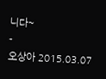니다~
-
오상아 2015.03.07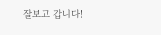잘보고 갑니다!